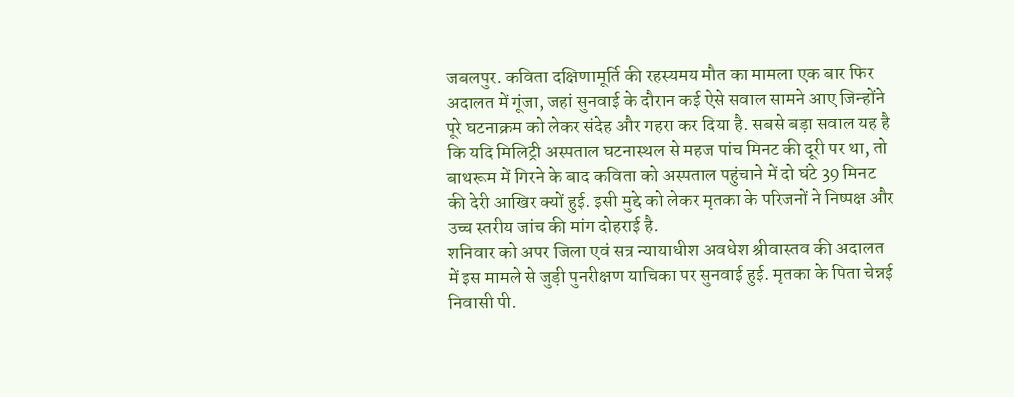जबलपुर. कविता दक्षिणामूर्ति की रहस्यमय मौत का मामला एक बार फिर अदालत में गूंजा, जहां सुनवाई के दौरान कई ऐसे सवाल सामने आए जिन्होंने पूरे घटनाक्रम को लेकर संदेह और गहरा कर दिया है. सबसे बड़ा सवाल यह है कि यदि मिलिट्री अस्पताल घटनास्थल से महज पांच मिनट की दूरी पर था, तो बाथरूम में गिरने के बाद कविता को अस्पताल पहुंचाने में दो घंटे 39 मिनट की देरी आखिर क्यों हुई. इसी मुद्दे को लेकर मृतका के परिजनों ने निष्पक्ष और उच्च स्तरीय जांच की मांग दोहराई है.
शनिवार को अपर जिला एवं सत्र न्यायाधीश अवधेश श्रीवास्तव की अदालत में इस मामले से जुड़ी पुनरीक्षण याचिका पर सुनवाई हुई. मृतका के पिता चेन्नई निवासी पी.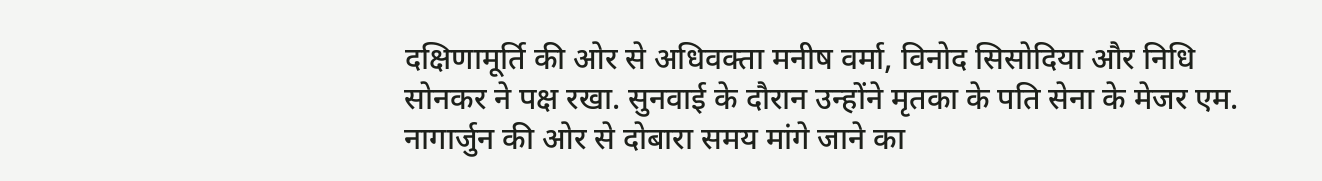दक्षिणामूर्ति की ओर से अधिवक्ता मनीष वर्मा, विनोद सिसोदिया और निधि सोनकर ने पक्ष रखा. सुनवाई के दौरान उन्होंने मृतका के पति सेना के मेजर एम. नागार्जुन की ओर से दोबारा समय मांगे जाने का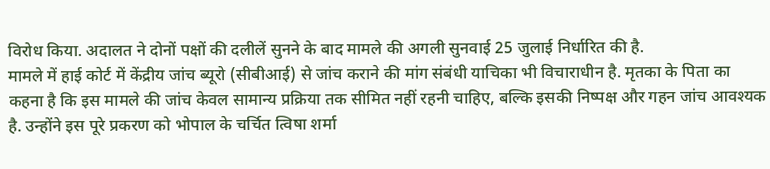विरोध किया. अदालत ने दोनों पक्षों की दलीलें सुनने के बाद मामले की अगली सुनवाई 25 जुलाई निर्धारित की है.
मामले में हाई कोर्ट में केंद्रीय जांच ब्यूरो (सीबीआई) से जांच कराने की मांग संबंधी याचिका भी विचाराधीन है. मृतका के पिता का कहना है कि इस मामले की जांच केवल सामान्य प्रक्रिया तक सीमित नहीं रहनी चाहिए, बल्कि इसकी निष्पक्ष और गहन जांच आवश्यक है. उन्होंने इस पूरे प्रकरण को भोपाल के चर्चित त्विषा शर्मा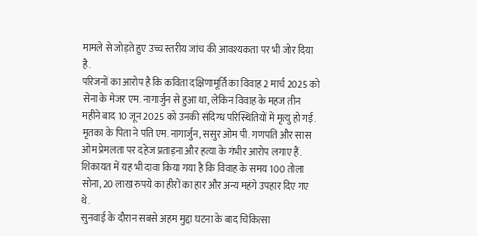मामले से जोड़ते हुए उच्च स्तरीय जांच की आवश्यकता पर भी जोर दिया है.
परिजनों का आरोप है कि कविता दक्षिणामूर्ति का विवाह 2 मार्च 2025 को सेना के मेजर एम. नागार्जुन से हुआ था, लेकिन विवाह के महज तीन महीने बाद 10 जून 2025 को उनकी संदिग्ध परिस्थितियों में मृत्यु हो गई. मृतका के पिता ने पति एम. नागार्जुन, ससुर ओम पी. गणपति और सास ओम प्रेमलता पर दहेज प्रताड़ना और हत्या के गंभीर आरोप लगाए हैं. शिकायत में यह भी दावा किया गया है कि विवाह के समय 100 तोला सोना, 20 लाख रुपये का हीरों का हार और अन्य महंगे उपहार दिए गए थे.
सुनवाई के दौरान सबसे अहम मुद्दा घटना के बाद चिकित्सा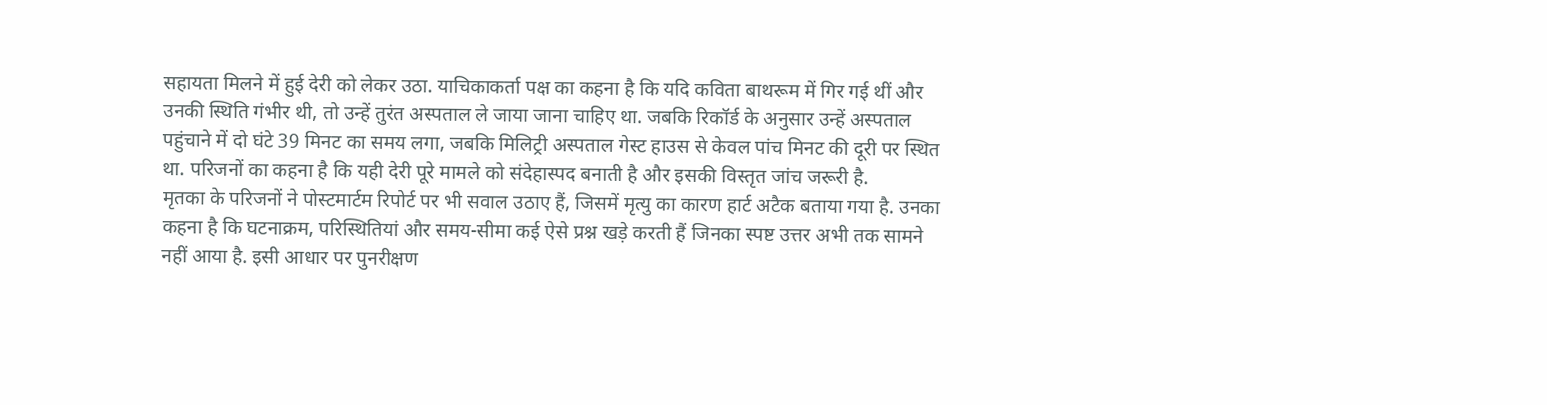सहायता मिलने में हुई देरी को लेकर उठा. याचिकाकर्ता पक्ष का कहना है कि यदि कविता बाथरूम में गिर गई थीं और उनकी स्थिति गंभीर थी, तो उन्हें तुरंत अस्पताल ले जाया जाना चाहिए था. जबकि रिकॉर्ड के अनुसार उन्हें अस्पताल पहुंचाने में दो घंटे 39 मिनट का समय लगा, जबकि मिलिट्री अस्पताल गेस्ट हाउस से केवल पांच मिनट की दूरी पर स्थित था. परिजनों का कहना है कि यही देरी पूरे मामले को संदेहास्पद बनाती है और इसकी विस्तृत जांच जरूरी है.
मृतका के परिजनों ने पोस्टमार्टम रिपोर्ट पर भी सवाल उठाए हैं, जिसमें मृत्यु का कारण हार्ट अटैक बताया गया है. उनका कहना है कि घटनाक्रम, परिस्थितियां और समय-सीमा कई ऐसे प्रश्न खड़े करती हैं जिनका स्पष्ट उत्तर अभी तक सामने नहीं आया है. इसी आधार पर पुनरीक्षण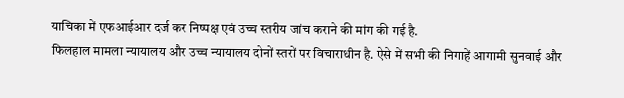याचिका में एफआईआर दर्ज कर निष्पक्ष एवं उच्च स्तरीय जांच कराने की मांग की गई है.
फिलहाल मामला न्यायालय और उच्च न्यायालय दोनों स्तरों पर विचाराधीन है. ऐसे में सभी की निगाहें आगामी सुनवाई और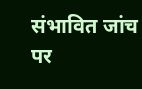संभावित जांच पर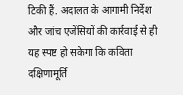टिकी हैं. अदालत के आगामी निर्देश और जांच एजेंसियों की कार्रवाई से ही यह स्पष्ट हो सकेगा कि कविता दक्षिणामूर्ति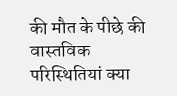की मौत के पीछे की वास्तविक परिस्थितियां क्या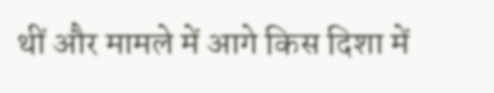थीं और मामले में आगे किस दिशा में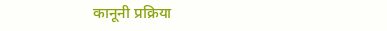कानूनी प्रक्रिया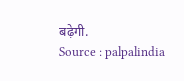बढ़ेगी.
Source : palpalindia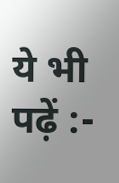ये भी पढ़ें :-